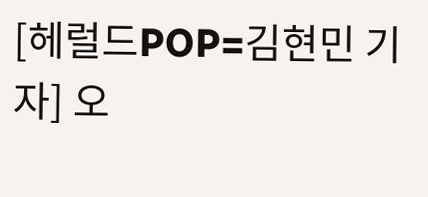[헤럴드POP=김현민 기자] 오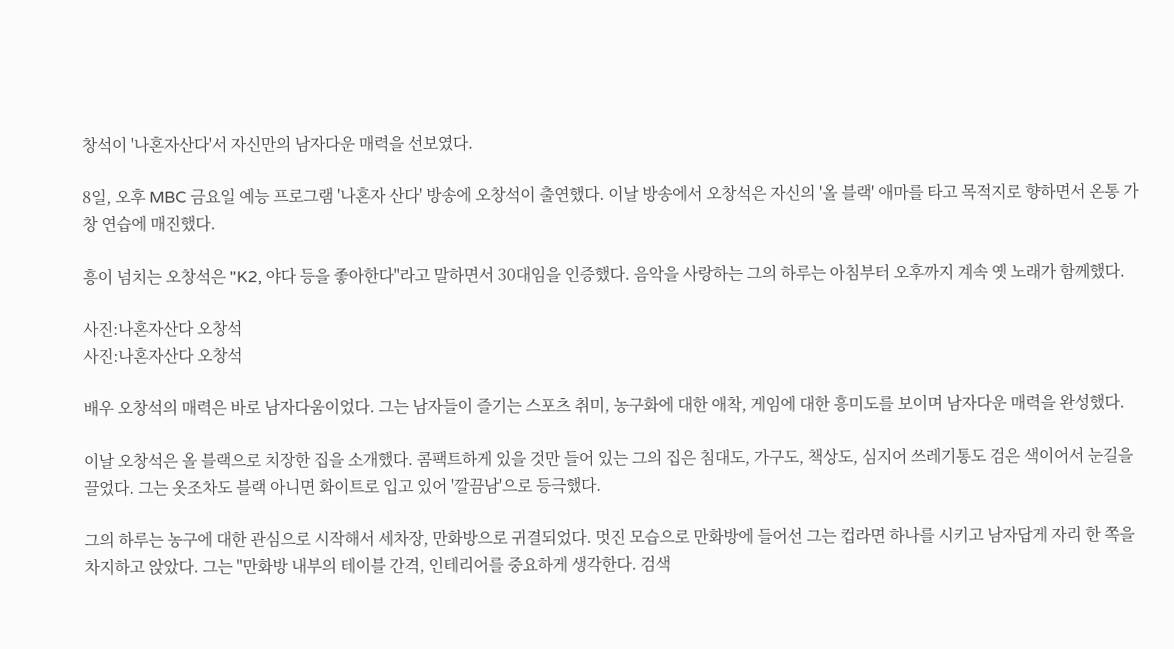창석이 '나혼자산다'서 자신만의 남자다운 매력을 선보였다.

8일, 오후 MBC 금요일 예능 프로그램 '나혼자 산다' 방송에 오창석이 출연했다. 이날 방송에서 오창석은 자신의 '올 블랙' 애마를 타고 목적지로 향하면서 온통 가창 연습에 매진했다.

흥이 넘치는 오창석은 "K2, 야다 등을 좋아한다"라고 말하면서 30대임을 인증했다. 음악을 사랑하는 그의 하루는 아침부터 오후까지 계속 옛 노래가 함께했다.

사진:나혼자산다 오창석
사진:나혼자산다 오창석

배우 오창석의 매력은 바로 남자다움이었다. 그는 남자들이 즐기는 스포츠 취미, 농구화에 대한 애착, 게임에 대한 흥미도를 보이며 남자다운 매력을 완성했다.

이날 오창석은 올 블랙으로 치장한 집을 소개했다. 콤팩트하게 있을 것만 들어 있는 그의 집은 침대도, 가구도, 책상도, 심지어 쓰레기통도 검은 색이어서 눈길을 끌었다. 그는 옷조차도 블랙 아니면 화이트로 입고 있어 '깔끔남'으로 등극했다.

그의 하루는 농구에 대한 관심으로 시작해서 세차장, 만화방으로 귀결되었다. 멋진 모습으로 만화방에 들어선 그는 컵라면 하나를 시키고 남자답게 자리 한 쪽을 차지하고 앉았다. 그는 "만화방 내부의 테이블 간격, 인테리어를 중요하게 생각한다. 검색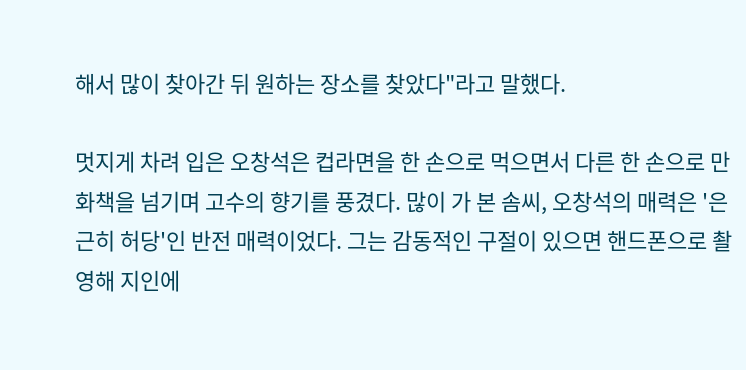해서 많이 찾아간 뒤 원하는 장소를 찾았다"라고 말했다.

멋지게 차려 입은 오창석은 컵라면을 한 손으로 먹으면서 다른 한 손으로 만화책을 넘기며 고수의 향기를 풍겼다. 많이 가 본 솜씨, 오창석의 매력은 '은근히 허당'인 반전 매력이었다. 그는 감동적인 구절이 있으면 핸드폰으로 촬영해 지인에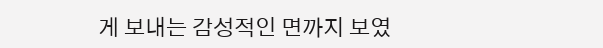게 보내는 감성적인 면까지 보였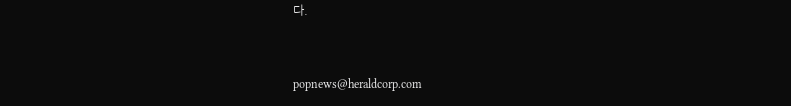다.


popnews@heraldcorp.com